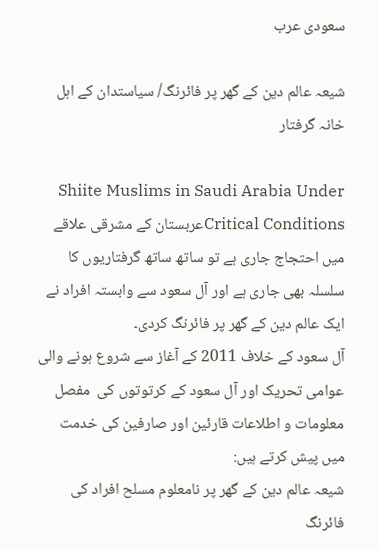سعودی عرب

شیعہ عالم دین کے گھر پر فائرنگ/ سیاستدان کے اہل خانہ گرفتار

Shiite Muslims in Saudi Arabia Under Critical Conditionsعربستان کے مشرقی علاقے میں احتجاج جاری ہے تو ساتھ ساتھ گرفتاریوں کا سلسلہ بھی جاری ہے اور آل سعود سے وابستہ افراد نے ایک عالم دین کے گھر پر فائرنگ کردی۔
آل سعود کے خلاف 2011 کے آغاز سے شروع ہونے والی عوامی تحریک اور آل سعود کے کرتوتوں کی  مفصل معلومات و اطلاعات قارئین اور صارفین کی خدمت میں پیش کرتے ہیں:
شیعہ عالم دین کے گھر پر نامعلوم مسلح افراد کی فائرنگ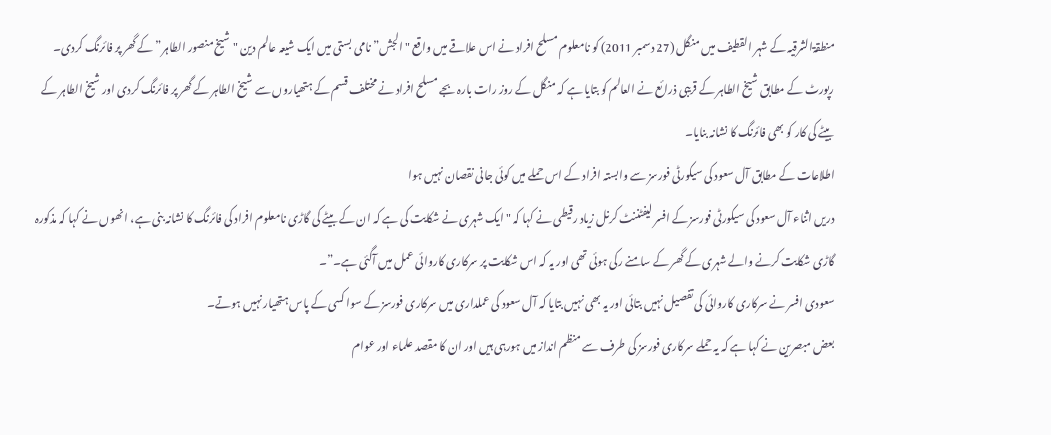منطقۃالشرقیہ کے شہر القطیف میں منگل (27 دسمبر 2011) کو نامعلوم مسلح افراد نے اس علاقے میں واقع "الجش” نامی بستی میں ایک شیعہ عالم دین "شیخ منصور الطاہر” کے گھر پر فائرنگ کردی۔
رپورٹ کے مطابق شیخ الطاہر کے قریبی ذرائع نے العالم کو بتایا ہے کہ منگل کے روز رات بارہ بجے مسلح افراد نے مختلف قسم کے ہتھیاروں سے شیخ الطاہر کے گھر پر فائرنگ کردی اور شیخ الطاہر کے بیٹے کی کار کو بھی فائرنگ کا نشانہ بنایا۔
اطلاعات کے مطابق آل سعود کی سیکورٹی فورسز سے وابستہ افراد کے اس حملے میں کوئی جانی نقصان نہیں ہوا
دریں اثناء آل سعود کی سیکورٹی فورسز کے افسر لیفٹننٹ کرنل زیاد رقیطی نے کہا کہ "ایک شہری نے شکایت کی ہے کہ ان کے بیٹے کی گاڑی نامعلوم افراد کی فائرنگ کا نشانہ بنی ہے، انھوں نے کہا کہ مذکورہ گاڑی شکایت کرنے والے شہری کے گھر کے سامنے رکی ہوئی تھی اور یہ کہ اس شکایت پر سرکاری کاروائی عمل میں آگئی ہے۔”۔
سعودی افسر نے سرکاری کاروائی کی تفصیل نہیں بتائی اور یہ بھی نہیں بتایا کہ آل سعود کی عملداری میں سرکاری فورسز کے سوا کسی کے پاس ہتھیار نہیں ہوتے۔
بعض مبصرین نے کہا ہے کہ یہ حملے سرکاری فورسز کی طرف سے منظم انداز میں ہورہی ہیں اور ان کا مقصد علماء اور عوام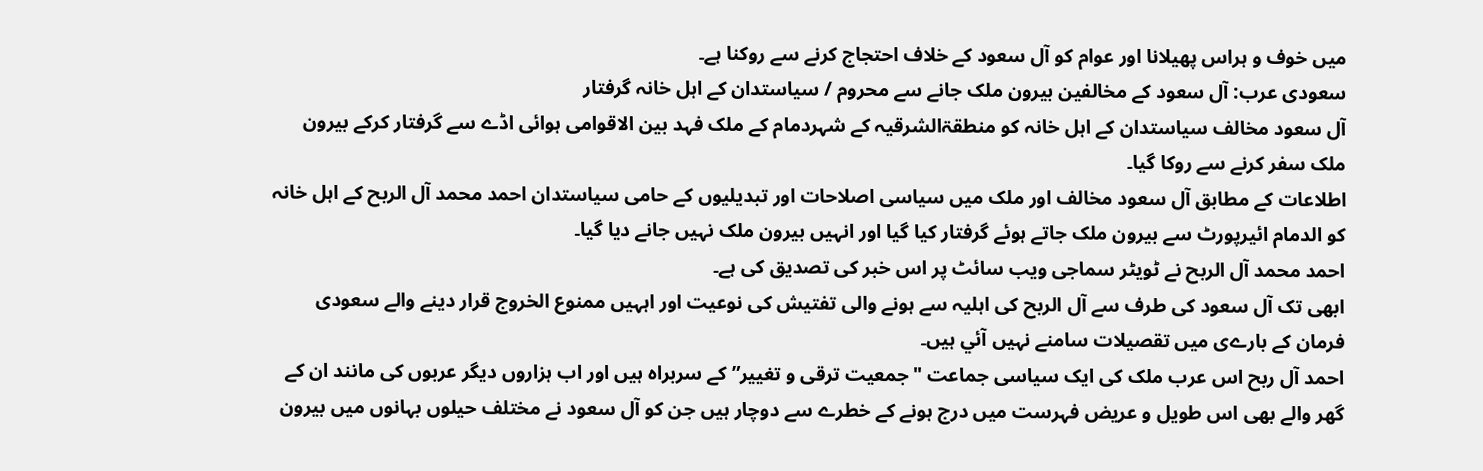میں خوف و ہراس پھیلانا اور عوام کو آل سعود کے خلاف احتجاج کرنے سے روکنا ہے۔
سعودی عرب: آل سعود کے مخالفین بیرون ملک جانے سے محروم / سیاستدان کے اہل خانہ گرفتار
آل سعود مخالف سیاستدان کے اہل خانہ کو منطقۃالشرقیہ کے شہردمام کے ملک فہد بین الاقوامی ہوائی اڈے سے گرفتار کرکے بیرون ملک سفر کرنے سے روکا گیا۔
اطلاعات کے مطابق آل سعود مخالف اور ملک میں سیاسی اصلاحات اور تبدیلیوں کے حامی سیاستدان احمد محمد آل الربح کے اہل خانہ کو الدمام ائیرپورٹ سے بیرون ملک جاتے ہوئے گرفتار کیا گیا اور انہیں بیرون ملک نہیں جانے دیا گیا۔
احمد محمد آل الربح نے ٹویٹر سماجی ویب سائٹ پر اس خبر کی تصدیق کی ہے۔
ابھی تک آل سعود کی طرف سے آل الربح کی اہلیہ سے ہونے والی تفتیش کی نوعیت اور اہہیں ممنوع الخروج قرار دینے والے سعودی فرمان کے بارےی میں تقصیلات سامنے نہیں آئي ہیں۔
احمد آل ربح اس عرب ملک کی ایک سیاسی جماعت "جمعیت ترقی و تغییر” کے سربراہ ہیں اور اب ہزاروں دیگر عربوں کی مانند ان کے گھر والے بھی اس طویل و عریض فہرست میں درج ہونے کے خطرے سے دوچار ہیں جن کو آل سعود نے مختلف حیلوں بہانوں ميں بیرون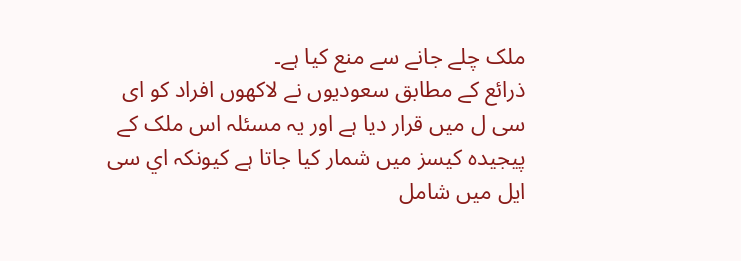ملک چلے جانے سے منع کیا ہے۔
ذرائع کے مطابق سعودیوں نے لاکھوں افراد کو ای سی ل میں قرار دیا ہے اور یہ مسئلہ اس ملک کے پیجيدہ کیسز میں شمار کیا جاتا ہے کیونکہ اي سی ایل میں شامل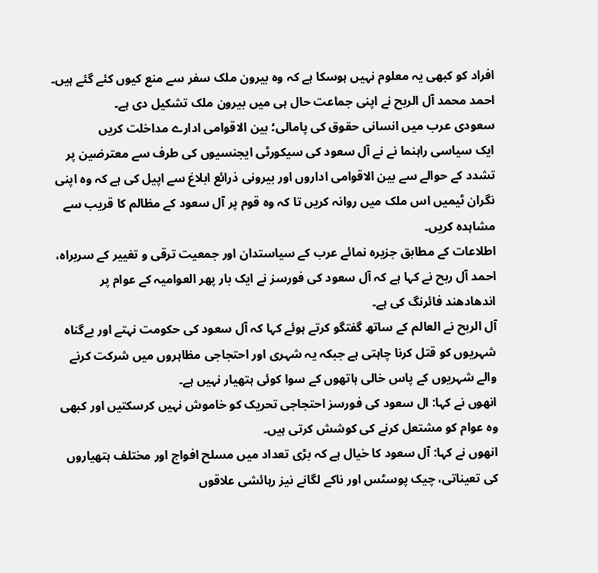افراد کو کبھی یہ معلوم نہیں ہوسکا ہے کہ وہ بیرون ملک سفر سے منع کیوں کئے گئے ہیں۔
احمد محمد آل الربح نے اپنی جماعت حال ہی میں بیرون ملک تشکیل دی ہے۔
سعودی عرب میں انسانی حقوق کی پامالی؛ بین الاقوامی ادارے مداخلت کریں
ایک سیاسی راہنما نے نے آل سعود کی سیکورٹی ایجنسیوں کی طرف سے معترضین پر تشدد کے حوالے سے بین الاقوامی اداروں اور بیرونی ذرائع ابلاغ سے اپیل کی ہے کہ وہ اپنی نگران ٹیمیں اس ملک میں روانہ کریں تا کہ وہ قوم پر آل سعود کے مظالم کا قریب سے مشاہدہ کریں۔
اطلاعات کے مطابق جزیرہ نمائے عرب کے سیاستدان اور جمعیت ترقی و تغییر کے سربراہ، احمد آل ربح نے کہا ہے کہ آل سعود کی فورسز نے ایک بار پھر العوامیہ کے عوام پر اندھادھند فائرنگ کی ہے۔
آل الربح نے العالم کے ساتھ گفتگو کرتے ہوئے کہا کہ آل سعود کی حکومت نہتے اور بےگناہ شہریوں کو قتل کرنا چاہتی ہے جبکہ یہ شہری اور احتجاجی مظاہروں میں شرکت کرنے والے شہریوں کے پاس خالی ہاتھوں کے سوا کوئی ہتھیار نہیں ہے۔
انھوں نے کہا: ال سعود کی فورسز احتجاجی تحریک کو خاموش نہیں کرسکتیں اور کبھی وہ عوام کو مشتعل کرنے کی کوشش کرتی ہیں۔
انھوں نے کہا: آل سعود کا خیال ہے کہ بڑی تعداد میں مسلح افواج اور مختلف ہتھیاروں کی تعیناتی، چیک پوسٹس اور ناکے لگانے نیز رہائشی علاقوں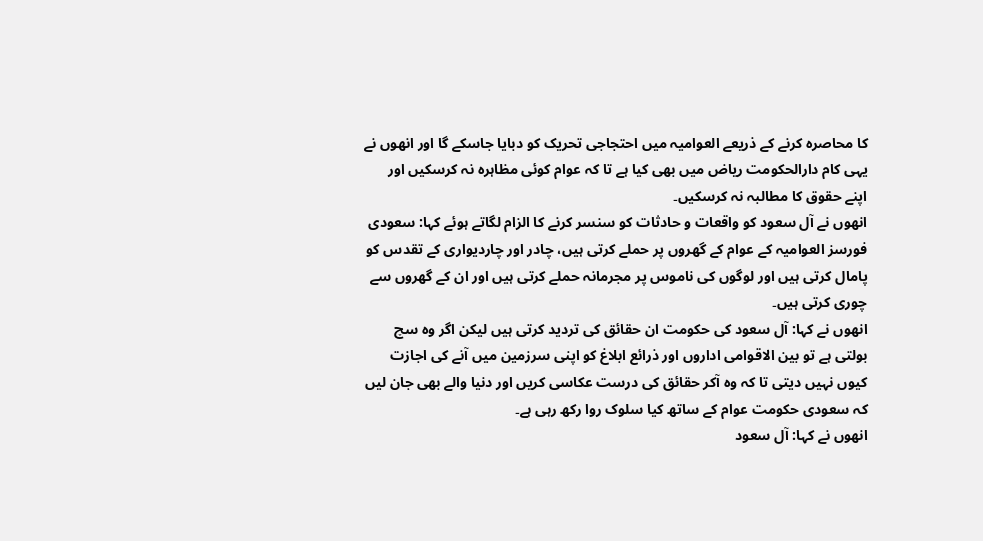کا محاصرہ کرنے کے ذریعے العوامیہ میں احتجاجی تحریک کو دبایا جاسکے گا اور انھوں نے یہی کام دارالحکومت ریاض میں بھی کیا ہے تا کہ عوام کوئی مظاہرہ نہ کرسکیں اور اپنے حقوق کا مطالبہ نہ کرسکیں۔
انھوں نے آل سعود کو واقعات و حادثات کو سنسر کرنے کا الزام لگاتے ہوئے کہا: سعودی فورسز العوامیہ کے عوام کے گھروں پر حملے کرتی ہیں، چادر اور چاردیواری کے تقدس کو پامال کرتی ہيں اور لوگوں کی ناموس پر مجرمانہ حملے کرتی ہیں اور ان کے گھروں سے چوری کرتی ہیں۔
انھوں نے کہا: آل سعود کی حکومت ان حقائق کی تردید کرتی ہیں لیکن اگر وہ سچ بولتی ہے تو بین الاقوامی اداروں اور ذرائع ابلاغ کو اپنی سرزمین میں آنے کی اجازت کیوں نہیں دیتی تا کہ وہ آکر حقائق کی درست عکاسی کریں اور دنیا والے بھی جان لیں کہ سعودی حکومت عوام کے ساتھ کیا سلوک روا رکھ رہی ہے۔
انھوں نے کہا: آل سعود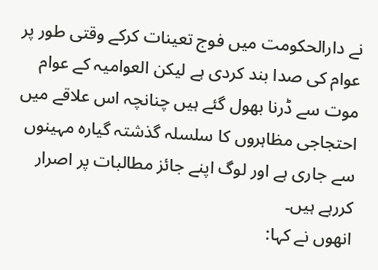نے دارالحکومت میں فوج تعینات کرکے وقتی طور پر عوام کی صدا بند کردی ہے لیکن العوامیہ کے عوام موت سے ڈرنا بھول گئے ہیں چنانچہ اس علاقے میں احتجاجی مظاہروں کا سلسلہ گذشتہ گیارہ مہینوں سے جاری ہے اور لوگ اپنے جائز مطالبات پر اصرار کررہے ہیں۔
انھوں نے کہا: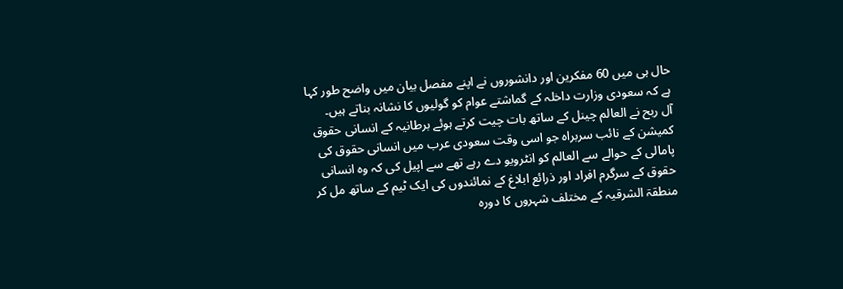حال ہی میں 60 مفکرین اور دانشوروں نے اپنے مفصل بیان میں واضح طور کہا ہے کہ سعودی وزارت داخلہ کے گماشتے عوام کو گولیوں کا نشانہ بناتے ہیں۔
آل ربح نے العالم چینل کے ساتھ بات چیت کرتے ہوئے برطانیہ کے انسانی حقوق کمیشن کے نائب سربراہ جو اسی وقت سعودی عرب میں انسانی حقوق کی پامالی کے حوالے سے العالم کو انٹرویو دے رہے تھے سے اپیل کی کہ وہ انسانی حقوق کے سرگرم افراد اور ذرائع ابلاغ کے نمائندوں کی ایک ٹیم کے ساتھ مل کر منطقۃ الشرقیہ کے مختلف شہروں کا دورہ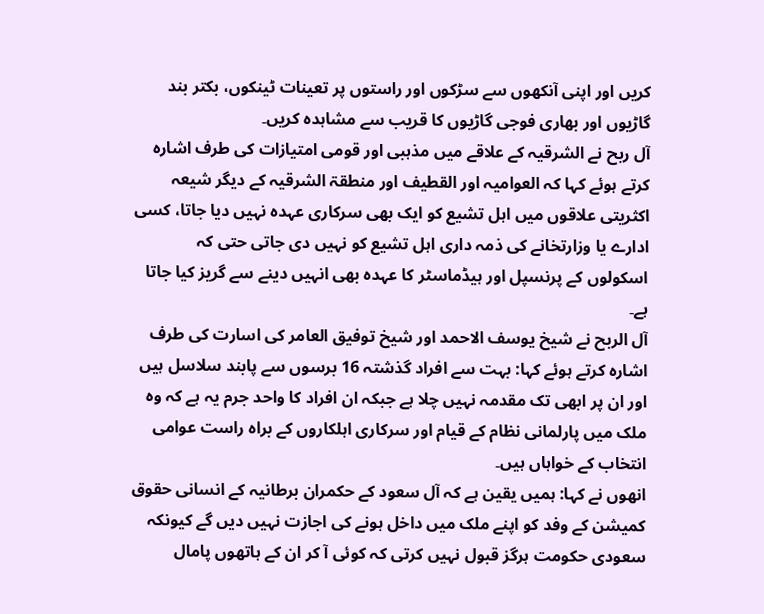کریں اور اپنی آنکھوں سے سڑکوں اور راستوں پر تعینات ٹینکوں، بکتر بند گاڑیوں اور بھاری فوجی گاڑیوں کا قریب سے مشاہدہ کریں۔
آل ربح نے الشرقیہ کے علاقے میں مذہبی اور قومی امتیازات کی طرف اشارہ کرتے ہوئے کہا کہ العوامیہ اور القطیف اور منطقۃ الشرقیہ کے دیگر شیعہ اکثریتی علاقوں میں اہل تشیع کو ایک بھی سرکاری عہدہ نہیں دیا جاتا، کسی ادارے یا وزارتخانے کی ذمہ داری اہل تشیع کو نہیں دی جاتی حتی کہ اسکولوں کے پرنسپل اور ہیڈماسٹر کا عہدہ بھی انہیں دینے سے گریز کیا جاتا ہے۔
آل الربح نے شیخ یوسف الاحمد اور شیخ توفیق العامر کی اسارت کی طرف اشارہ کرتے ہوئے کہا: بہت سے افراد گذشتہ 16 برسوں سے پابند سلاسل ہیں اور ان پر ابھی تک مقدمہ نہیں چلا ہے جبکہ ان افراد کا واحد جرم یہ ہے کہ وہ ملک میں پارلمانی نظام کے قیام اور سرکاری اہلکاروں کے براہ راست عوامی انتخاب کے خواہاں ہیں۔
انھوں نے کہا: ہمیں یقین ہے کہ آل سعود کے حکمران برطانیہ کے انسانی حقوق کمیشن کے وفد کو اپنے ملک میں داخل ہونے کی اجازت نہیں دیں گے کیونکہ سعودی حکومت ہرگز قبول نہیں کرتی کہ کوئی آ کر ان کے ہاتھوں پامال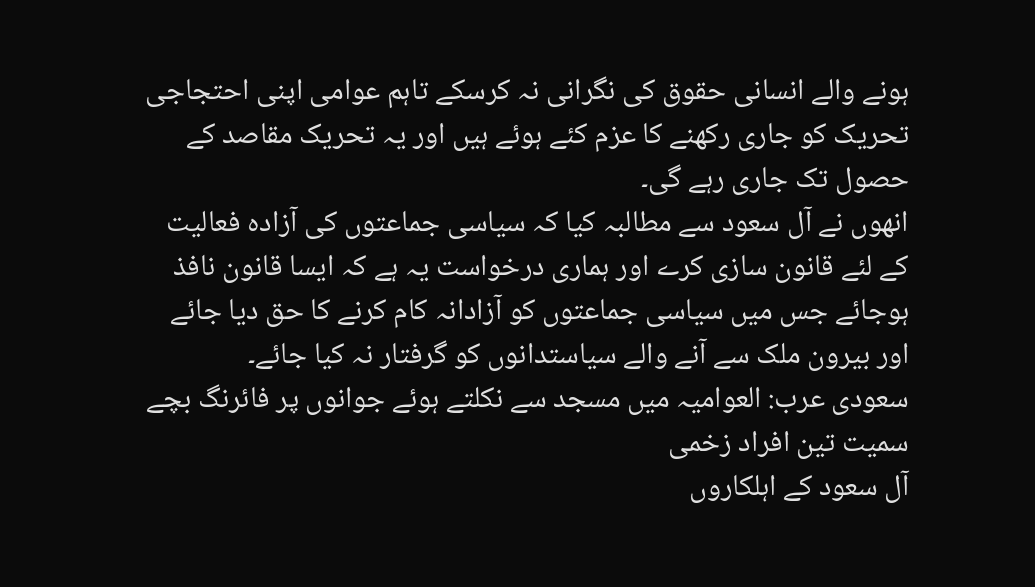ہونے والے انسانی حقوق کی نگرانی نہ کرسکے تاہم عوامی اپنی احتجاجی تحریک کو جاری رکھنے کا عزم کئے ہوئے ہیں اور یہ تحریک مقاصد کے حصول تک جاری رہے گی۔
انھوں نے آل سعود سے مطالبہ کیا کہ سیاسی جماعتوں کی آزادہ فعالیت کے لئے قانون سازی کرے اور ہماری درخواست یہ ہے کہ ایسا قانون نافذ ہوجائے جس میں سیاسی جماعتوں کو آزادانہ کام کرنے کا حق دیا جائے اور بیرون ملک سے آنے والے سیاستدانوں کو گرفتار نہ کیا جائے۔
سعودی عرب: العوامیہ میں مسجد سے نکلتے ہوئے جوانوں پر فائرنگ بچے سمیت تین افراد زخمی
آل سعود کے اہلکاروں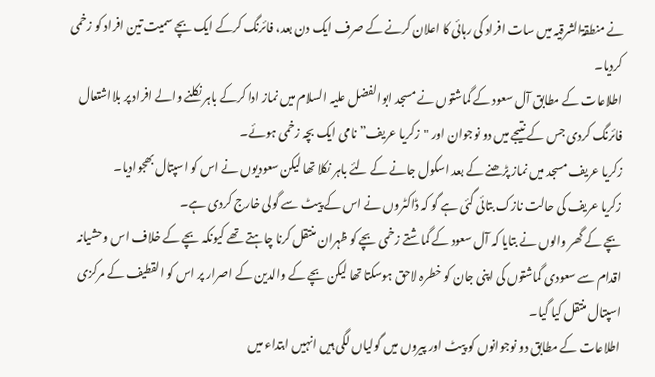نے منطقۃالشرقیہ میں سات افراد کی رہائی کا اعلان کرنے کے صرف ایک دن بعد، فائرنگ کرکے ایک بچے سمیت تین افراد کو زخمی کردیا۔
اطلاعات کے مطابق آل سعود کے گماشتوں نے مسجد ابوالفضل علیہ السلام میں نماز ادا کرکے باہر نکلنے والے افراد پر بلااشتعال فائرنگ کردی جس کے نتیجے میں دو نوجوان اور "زکریا عریف” نامی ایک بچہ زخمی ہوئے۔
زکریا عریف مسجد میں نماز پڑھنے کے بعد اسکول جانے کے لئے باہر نکلا تھا لیکن سعودیوں نے اس کو اسپتال بھجوادیا۔
زکریا عریف کی حالت نازک بتائی گئی ہے گو کہ ڈاکٹروں نے اس کے پیٹ سے گولی خارج کردی ہے۔
بچے کے گھر والوں نے بتایا کہ آل سعود کے گماشتے زخمی بچے کو ظہران منتقل کرنا چاہتے تھے کیونکہ بچے کے خلاف اس وحشیانہ اقدام سے سعودی گماشتوں کی اپنی جان کو خطرہ لاحق ہوسکتا تھا لیکن بچے کے والدین کے اصرار پر اس کو القطیف کے مرکزی اسپتال منتقل کیا گیا۔
اطلاعات کے مطابق دو نوجوانوں کو پیٹ اور پیروں میں گولیاں لگی ہیں انہیں ابتداء میں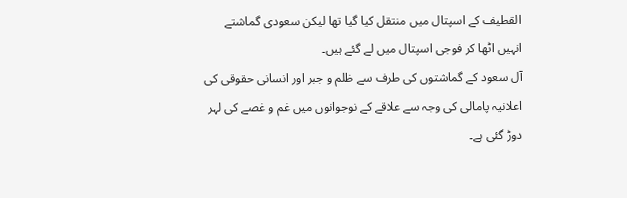القطیف کے اسپتال میں منتقل کیا گیا تھا لیکن سعودی گماشتے انہیں اٹھا کر فوجی اسپتال میں لے گئے ہیں۔
آل سعود کے گماشتوں کی طرف سے ظلم و جبر اور انسانی حقوقی کی اعلانیہ پامالی کی وجہ سے علاقے کے نوجوانوں میں غم و غصے کی لہر دوڑ گئی ہے۔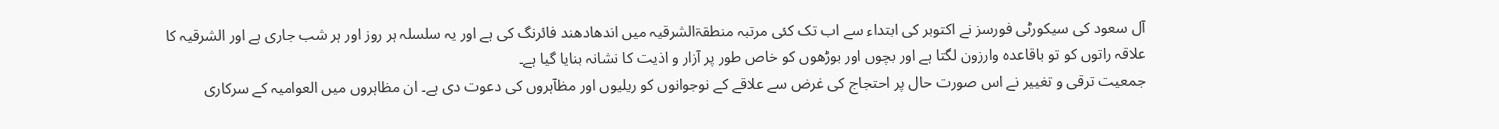آل سعود کی سیکورٹی فورسز نے اکتوبر کی ابتداء سے اب تک کئی مرتبہ منطقۃالشرقیہ میں اندھادھند فائرنگ کی ہے اور یہ سلسلہ ہر روز اور ہر شب جاری ہے اور الشرقیہ کا علاقہ راتوں کو تو باقاعدہ وارزون لگتا ہے اور بچوں اور بوڑھوں کو خاص طور پر آزار و اذیت کا نشانہ بنایا گیا ہے۔
جمعیت ترقی و تغییر نے اس صورت حال پر احتجاج کی غرض سے علاقے کے نوجوانوں کو ریلیوں اور مظآہروں کی دعوت دی ہے۔ ان مظاہروں میں العوامیہ کے سرکاری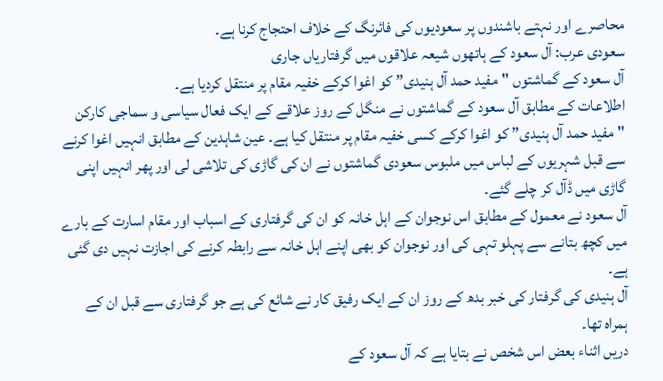محاصرے اور نہتے باشندوں پر سعودیوں کی فائرنگ کے خلاف احتجاج کرنا ہے۔
سعودی عرب: آل سعود کے ہاتھوں شیعہ علاقوں میں گرفتاریاں جاری
آل سعود کے گماشتوں "مفید حمد آل ہنیدی” کو اغوا کرکے خفیہ مقام پر منتقل کردیا ہے۔
اطلاعات کے مطابق آل سعود کے گماشتوں نے منگل کے روز علاقے کے ایک فعال سیاسی و سماجی کارکن "مفید حمد آل ہنیدی” کو اغوا کرکے کسی خفیہ مقام پر منتقل کیا ہے۔ عین شاہدین کے مطابق انہیں اغوا کرنے سے قبل شہریوں کے لباس میں ملبوس سعودی گماشتوں نے ان کی گاڑی کی تلاشی لی اور پھر انہیں اپنی گاڑی میں ڈآل کر چلے گئے۔
آل سعود نے معمول کے مطابق اس نوجوان کے اہل خانہ کو ان کی گرفتاری کے اسباب اور مقام اسارت کے بارے میں کچھ بتانے سے پہلو تہی کی اور نوجوان کو بھی اپنے اہل خانہ سے رابطہ کرنے کی اجازت نہیں دی گئی ہے۔
آل ہنیدی کی گرفتار کی خبر بدھ کے روز ان کے ایک رفیق کار نے شائع کی ہے جو گرفتاری سے قبل ان کے ہمراہ تھا۔
دریں اثناء بعض اس شخص نے بتایا ہے کہ آل سعود کے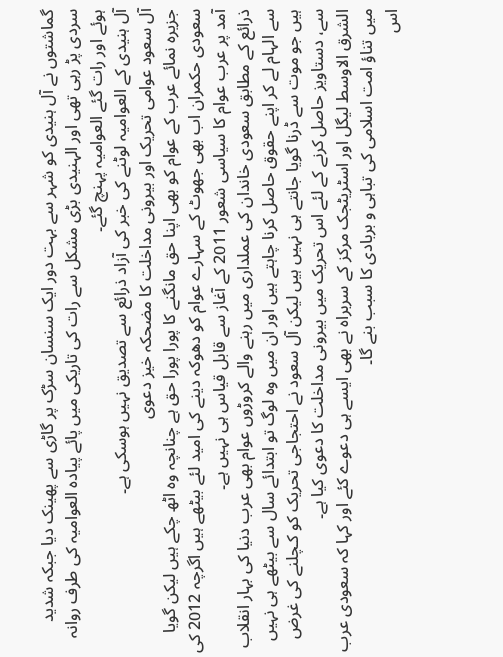گماشتوں نے آل ہنیدی کو شہر سے بہت دور ایک سنسان سڑک پر گاڑی سے پھینک دیا جبکہ شدید سردی پڑ رہی تھی اور الہنیدی بڑی مشکل سے رات کی تاریکی میں پائے پیادہ العوامیہ کی طرف روانہ ہوئے اور رات گئے العوامیہ پہنچ گئے۔
آل ہنیدی کے العوامیہ لوٹنے کی خبر کی آزاد ذرائع سے تصدیق نہیں ہوسکی ہے۔
آل سعود عوامی تحریک اور بیرونی مداخلت کا مضحکہ خیز دعوی
جزیرہ نمائے عرب کے عوام کو بھی اپنا حق مانگنے کا پورا پورا حق ہے چنانچہ وہ اٹھ چکے ہیں لیکن گویا سعودی حکمران اب بھی جھوٹ کے سہارے عوام کو دھوکہ دینے کی امید لئے بیٹھے ہیں اگرچہ 2012 کی آمد پر عرب عوام کا سیاسی شعور 2011 کے آغاز سے قابل قیاس ہی نہیں ہے۔
ذرائع کے مطابق سعودی خاندان کی عملداری میں رہنے والے کروڑوں عوام بھی عرب دنیا کی بہار انقلاب سے الہام لے کر اپنے حقوق حاصل کرنا چاہتے ہیں اور ان میں وہ لوگ تو ابتدائے سال سے بیٹھے ہی نہیں ہیں جو موت سے ڈرنا گویا جانتے ہی نہیں ہیں لیکن آل سعود نے احتجاجی تحریک کو کـچلنے کی غرض سے، دستاویز حاصل کرنے کے لئے اس تحریک میں بیرونی مداخلت کا دعوی کیا ہے۔
الشرق الاوسط لیگل اور اسٹریٹجک مرکز کے سربراہ نے بھی ایسے ہی دعوے کئے اور کہا کہ سعودی عرب میں تناؤ امت اسلامی کی تباہی و بربادی کا سبب بنے گا۔
اس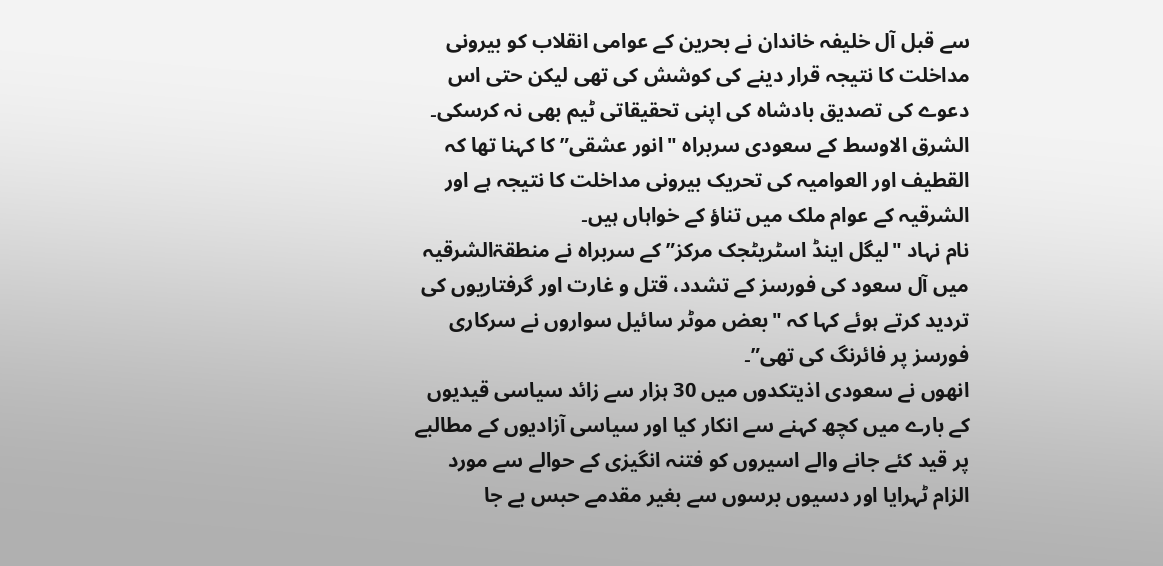سے قبل آل خلیفہ خاندان نے بحرین کے عوامی انقلاب کو بیرونی مداخلت کا نتیجہ قرار دینے کی کوشش کی تھی لیکن حتی اس دعوے کی تصدیق بادشاہ کی اپنی تحقیقاتی ٹیم بھی نہ کرسکی۔
الشرق الاوسط کے سعودی سربراہ "انور عشقی” کا کہنا تھا کہ القطیف اور العوامیہ کی تحریک بیرونی مداخلت کا نتیجہ ہے اور الشرقیہ کے عوام ملک میں تناؤ کے خواہاں ہیں۔
نام نہاد "لیگل اینڈ اسٹریٹجک مرکز” کے سربراہ نے منطقۃالشرقیہ میں آل سعود کی فورسز کے تشدد، قتل و غارت اور گرفتاریوں کی تردید کرتے ہوئے کہا کہ "بعض موٹر سائیل سواروں نے سرکاری فورسز پر فائرنگ کی تھی”۔
انھوں نے سعودی اذیتکدوں میں 30 ہزار سے زائد سیاسی قیدیوں کے بارے میں کچھ کہنے سے انکار کیا اور سیاسی آزادیوں کے مطالبے پر قید کئے جانے والے اسیروں کو فتنہ انگیزی کے حوالے سے مورد الزام ٹہرایا اور دسیوں برسوں سے بغیر مقدمے حبس بے جا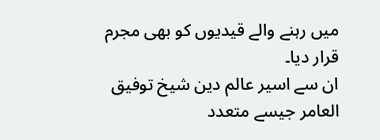میں رہنے والے قیدیوں کو بھی مجرم قرار دیا۔
ان سے اسیر عالم دین شیخ توفیق العامر جیسے متعدد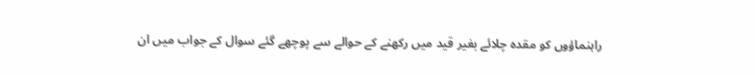راہنماؤوں کو مقدہ چلائے بغیر قید میں رکھنے کے حوالے سے پوچھے گئے سوال کے جواب میں ان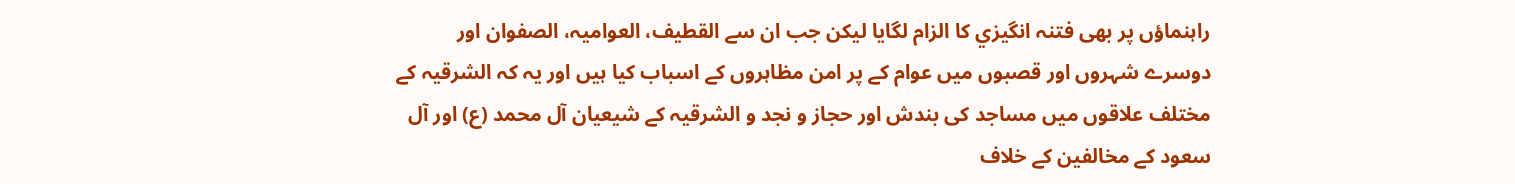راہنماؤں پر بھی فتنہ انگیزي کا الزام لگایا لیکن جب ان سے القطیف، العوامیہ، الصفوان اور دوسرے شہروں اور قصبوں میں عوام کے پر امن مظاہروں کے اسباب کیا ہیں اور یہ کہ الشرقیہ کے مختلف علاقوں میں مساجد کی بندش اور حجاز و نجد و الشرقیہ کے شیعیان آل محمد (ع) اور آل سعود کے مخالفین کے خلاف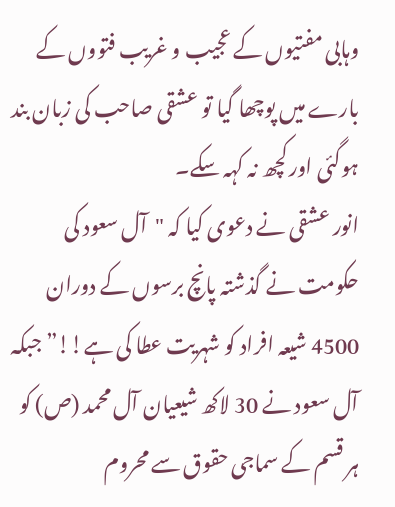وہابی مفتیوں کے عجیب و غریب فتووں کے بارے میں پوچھا گیا تو عشقی صاحب کی زبان بند ہوگئی اور کچھ نہ کہہ سکے۔
انور عشقی نے دعوی کیا کہ "آل سعود کی حکومت نے گذشتہ پانچ برسوں کے دوران 4500 شیعہ افراد کو شہریت عطا کی ہے!!” جبکہ آل سعود نے 30 لاکھ شیعیان آل محمد (ص) کو ہر قسم کے سماجی حقوق سے محروم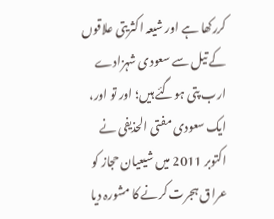کررکھا ہے اور شیعہ اکثریتی علاقوں کے تیل سے سعودی شہزادے ارب پتی ہوگئے ہیں؛ اور تو اور، ایک سعودی مفتی الحذیفی نے اکتوبر 2011 میں شیعیان حجاز کو عراق ہجرت کرنے کا مشورہ دیا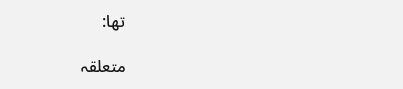تھا:

متعلقہ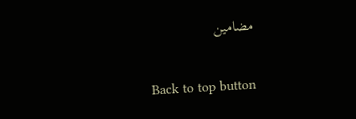مضامین

Back to top button